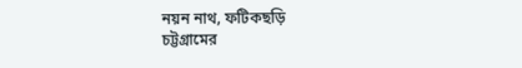নয়ন নাথ, ফটিকছড়ি
চট্টগ্রামের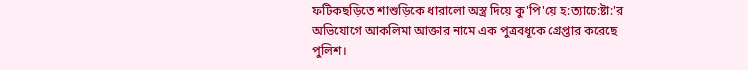ফটিকছড়িতে শাশুড়িকে ধারালো অস্ত্র দিয়ে কু'পি'য়ে হ:ত্যাচে:ষ্টা:'র অভিযোগে আকলিমা আক্তার নামে এক পুত্রবধূকে গ্রেপ্তার করেছে পুলিশ।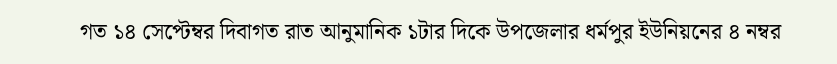গত ১৪ সেপ্টেম্বর দিবাগত রাত আনুমানিক ১টার দিকে উপজেলার ধর্মপুর ইউনিয়নের ৪ নম্বর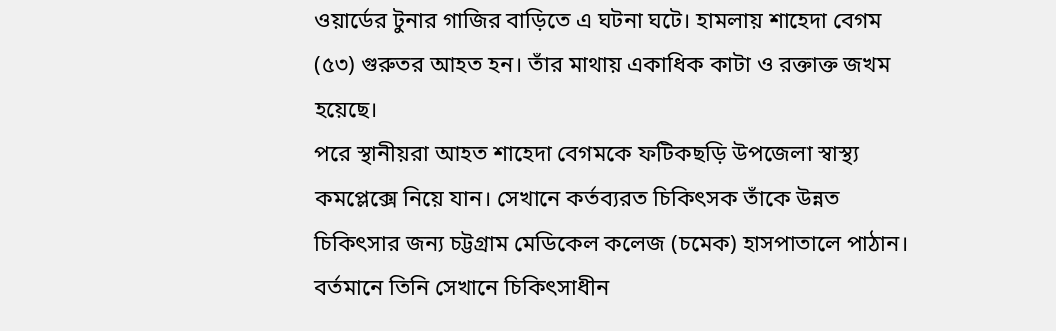ওয়ার্ডের টুনার গাজির বাড়িতে এ ঘটনা ঘটে। হামলায় শাহেদা বেগম (৫৩) গুরুতর আহত হন। তাঁর মাথায় একাধিক কাটা ও রক্তাক্ত জখম হয়েছে।
পরে স্থানীয়রা আহত শাহেদা বেগমকে ফটিকছড়ি উপজেলা স্বাস্থ্য কমপ্লেক্সে নিয়ে যান। সেখানে কর্তব্যরত চিকিৎসক তাঁকে উন্নত চিকিৎসার জন্য চট্টগ্রাম মেডিকেল কলেজ (চমেক) হাসপাতালে পাঠান। বর্তমানে তিনি সেখানে চিকিৎসাধীন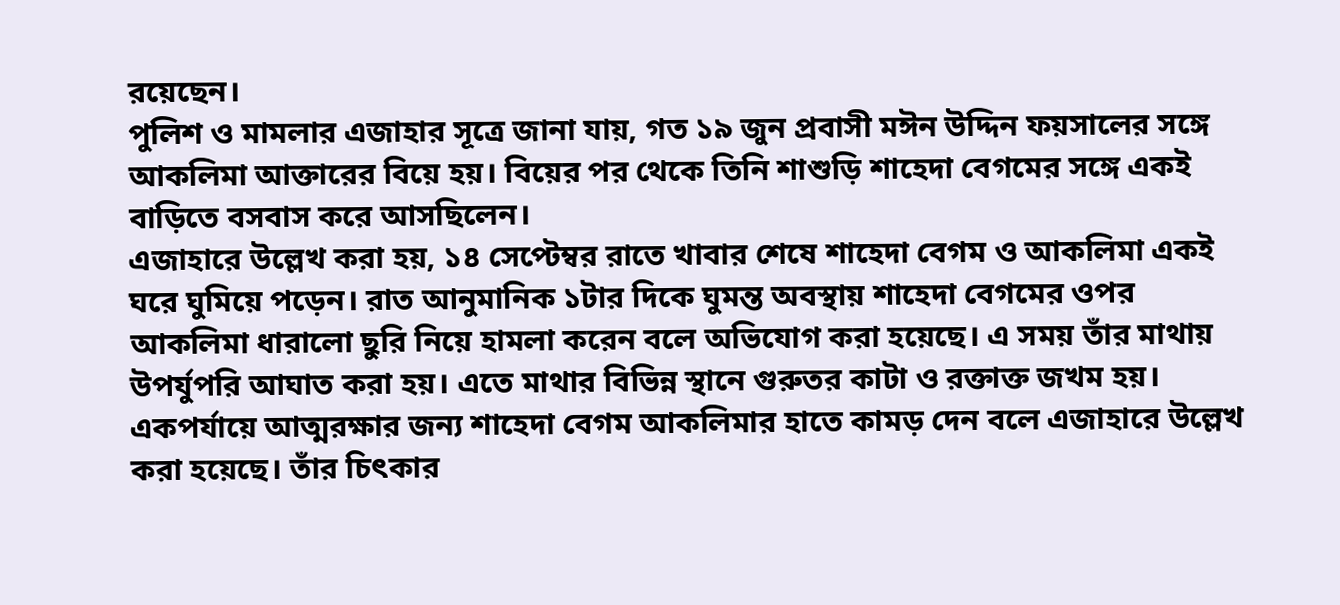রয়েছেন।
পুলিশ ও মামলার এজাহার সূত্রে জানা যায়, গত ১৯ জুন প্রবাসী মঈন উদ্দিন ফয়সালের সঙ্গে আকলিমা আক্তারের বিয়ে হয়। বিয়ের পর থেকে তিনি শাশুড়ি শাহেদা বেগমের সঙ্গে একই বাড়িতে বসবাস করে আসছিলেন।
এজাহারে উল্লেখ করা হয়, ১৪ সেপ্টেম্বর রাতে খাবার শেষে শাহেদা বেগম ও আকলিমা একই ঘরে ঘুমিয়ে পড়েন। রাত আনুমানিক ১টার দিকে ঘুমন্ত অবস্থায় শাহেদা বেগমের ওপর আকলিমা ধারালো ছুরি নিয়ে হামলা করেন বলে অভিযোগ করা হয়েছে। এ সময় তাঁর মাথায় উপর্যুপরি আঘাত করা হয়। এতে মাথার বিভিন্ন স্থানে গুরুতর কাটা ও রক্তাক্ত জখম হয়।
একপর্যায়ে আত্মরক্ষার জন্য শাহেদা বেগম আকলিমার হাতে কামড় দেন বলে এজাহারে উল্লেখ করা হয়েছে। তাঁর চিৎকার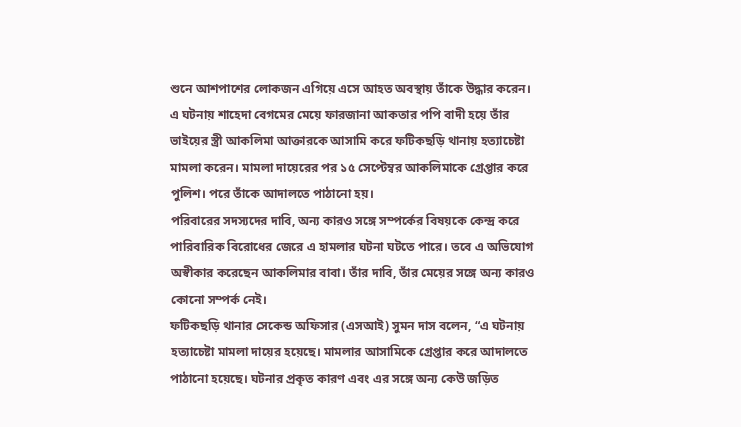শুনে আশপাশের লোকজন এগিয়ে এসে আহত অবস্থায় তাঁকে উদ্ধার করেন।
এ ঘটনায় শাহেদা বেগমের মেয়ে ফারজানা আকতার পপি বাদী হয়ে তাঁর ভাইয়ের স্ত্রী আকলিমা আক্তারকে আসামি করে ফটিকছড়ি থানায় হত্যাচেষ্টা মামলা করেন। মামলা দায়েরের পর ১৫ সেপ্টেম্বর আকলিমাকে গ্রেপ্তার করে পুলিশ। পরে তাঁকে আদালতে পাঠানো হয়।
পরিবারের সদস্যদের দাবি, অন্য কারও সঙ্গে সম্পর্কের বিষয়কে কেন্দ্র করে পারিবারিক বিরোধের জেরে এ হামলার ঘটনা ঘটতে পারে। তবে এ অভিযোগ অস্বীকার করেছেন আকলিমার বাবা। তাঁর দাবি, তাঁর মেয়ের সঙ্গে অন্য কারও কোনো সম্পর্ক নেই।
ফটিকছড়ি থানার সেকেন্ড অফিসার (এসআই) সুমন দাস বলেন, “এ ঘটনায় হত্যাচেষ্টা মামলা দায়ের হয়েছে। মামলার আসামিকে গ্রেপ্তার করে আদালতে পাঠানো হয়েছে। ঘটনার প্রকৃত কারণ এবং এর সঙ্গে অন্য কেউ জড়িত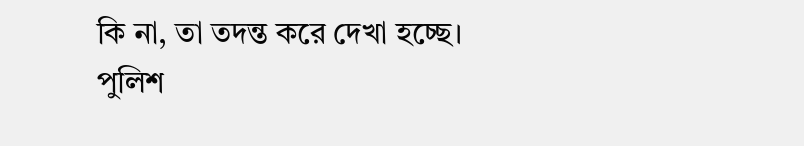কি না, তা তদন্ত করে দেখা হচ্ছে।
পুলিশ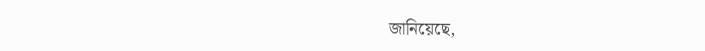জানিয়েছে,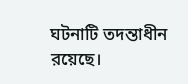ঘটনাটি তদন্তাধীন রয়েছে।